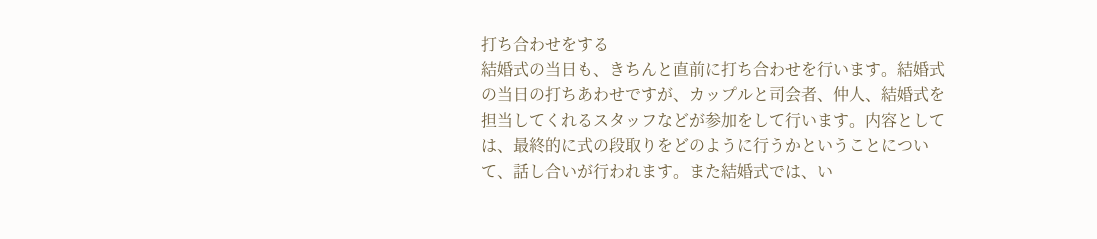打ち合わせをする
結婚式の当日も、きちんと直前に打ち合わせを行います。結婚式の当日の打ちあわせですが、カップルと司会者、仲人、結婚式を担当してくれるスタッフなどが参加をして行います。内容としては、最終的に式の段取りをどのように行うかということについて、話し合いが行われます。また結婚式では、い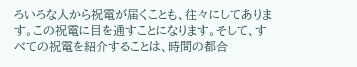ろいろな人から祝電が届くことも、往々にしてあります。この祝電に目を通すことになります。そして、すべての祝電を紹介することは、時間の都合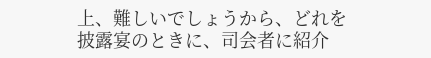上、難しいでしょうから、どれを披露宴のときに、司会者に紹介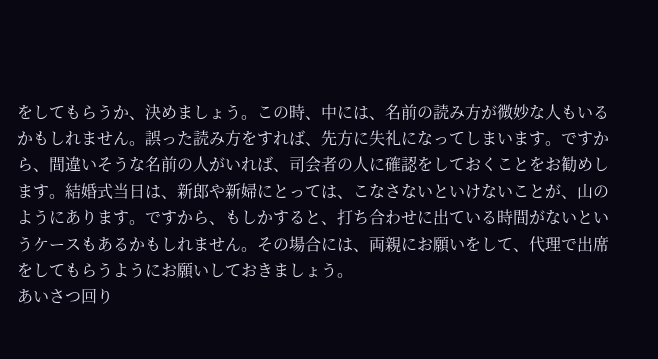をしてもらうか、決めましょう。この時、中には、名前の読み方が微妙な人もいるかもしれません。誤った読み方をすれば、先方に失礼になってしまいます。ですから、間違いそうな名前の人がいれば、司会者の人に確認をしておくことをお勧めします。結婚式当日は、新郎や新婦にとっては、こなさないといけないことが、山のようにあります。ですから、もしかすると、打ち合わせに出ている時間がないというケースもあるかもしれません。その場合には、両親にお願いをして、代理で出席をしてもらうようにお願いしておきましょう。
あいさつ回り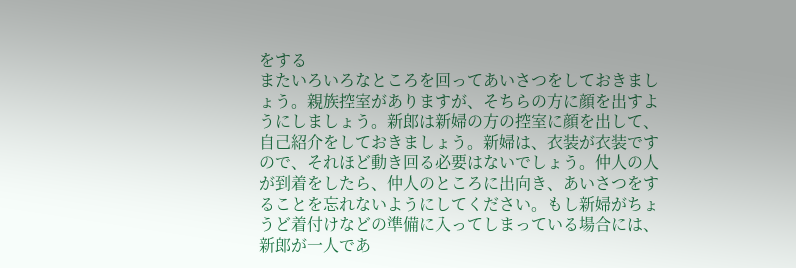をする
またいろいろなところを回ってあいさつをしておきましょう。親族控室がありますが、そちらの方に顔を出すようにしましょう。新郎は新婦の方の控室に顔を出して、自己紹介をしておきましょう。新婦は、衣装が衣装ですので、それほど動き回る必要はないでしょう。仲人の人が到着をしたら、仲人のところに出向き、あいさつをすることを忘れないようにしてください。もし新婦がちょうど着付けなどの準備に入ってしまっている場合には、新郎が一人であ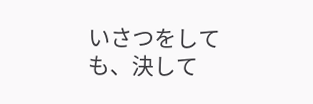いさつをしても、決して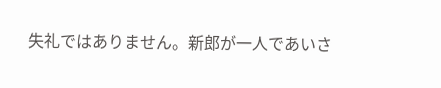失礼ではありません。新郎が一人であいさ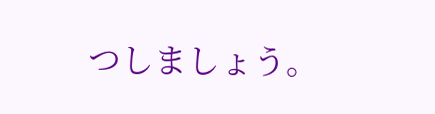つしましょう。